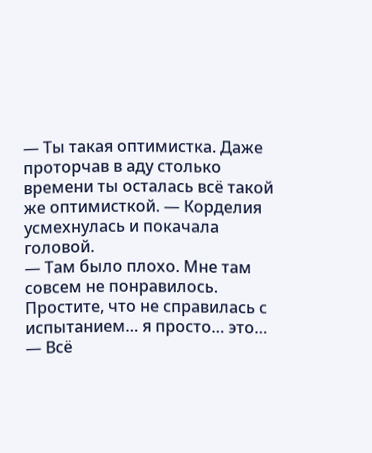— Ты такая оптимистка. Даже проторчав в аду столько времени ты осталась всё такой же оптимисткой. — Корделия усмехнулась и покачала головой.
— Там было плохо. Мне там совсем не понравилось. Простите, что не справилась с испытанием… я просто… это…
— Всё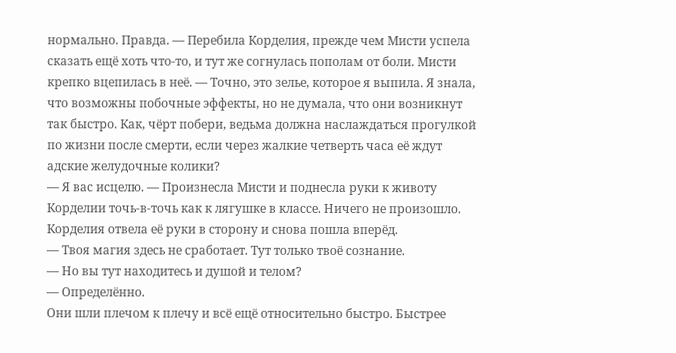нормально. Правда. — Перебила Корделия, прежде чем Мисти успела сказать ещё хоть что-то, и тут же согнулась пополам от боли. Мисти крепко вцепилась в неё. — Точно, это зелье, которое я выпила. Я знала, что возможны побочные эффекты, но не думала, что они возникнут так быстро. Как, чёрт побери, ведьма должна наслаждаться прогулкой по жизни после смерти, если через жалкие четверть часа её ждут адские желудочные колики?
— Я вас исцелю. — Произнесла Мисти и поднесла руки к животу Корделии точь-в-точь как к лягушке в классе. Ничего не произошло.
Корделия отвела её руки в сторону и снова пошла вперёд.
— Твоя магия здесь не сработает. Тут только твоё сознание.
— Но вы тут находитесь и душой и телом?
— Определённо.
Они шли плечом к плечу и всё ещё относительно быстро. Быстрее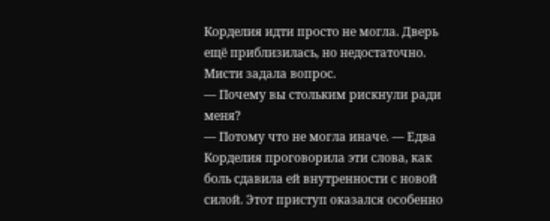Корделия идти просто не могла. Дверь ещё приблизилась, но недостаточно. Мисти задала вопрос.
— Почему вы стольким рискнули ради меня?
— Потому что не могла иначе. — Едва Корделия проговорила эти слова, как боль сдавила ей внутренности с новой силой. Этот приступ оказался особенно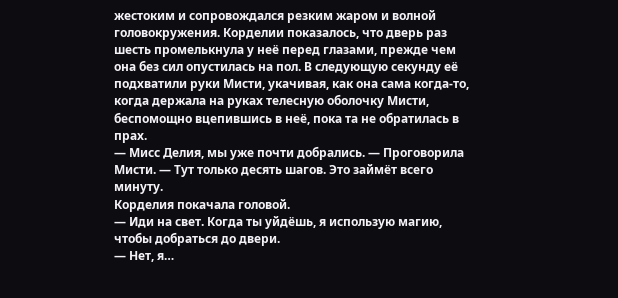жестоким и сопровождался резким жаром и волной головокружения. Корделии показалось, что дверь раз шесть промелькнула у неё перед глазами, прежде чем она без сил опустилась на пол. В следующую секунду её подхватили руки Мисти, укачивая, как она сама когда-то, когда держала на руках телесную оболочку Мисти, беспомощно вцепившись в неё, пока та не обратилась в прах.
— Мисс Делия, мы уже почти добрались. — Проговорила Мисти. — Тут только десять шагов. Это займёт всего минуту.
Корделия покачала головой.
— Иди на свет. Когда ты уйдёшь, я использую магию, чтобы добраться до двери.
— Нет, я…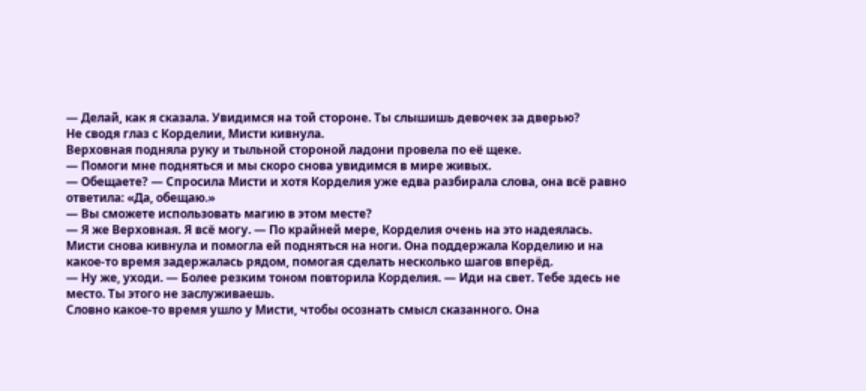— Делай, как я сказала. Увидимся на той стороне. Ты слышишь девочек за дверью?
Не сводя глаз с Корделии, Мисти кивнула.
Верховная подняла руку и тыльной стороной ладони провела по её щеке.
— Помоги мне подняться и мы скоро снова увидимся в мире живых.
— Обещаете? — Спросила Мисти и хотя Корделия уже едва разбирала слова, она всё равно ответила: «Да, обещаю.»
— Вы сможете использовать магию в этом месте?
— Я же Верховная. Я всё могу. — По крайней мере, Корделия очень на это надеялась.
Мисти снова кивнула и помогла ей подняться на ноги. Она поддержала Корделию и на какое-то время задержалась рядом, помогая сделать несколько шагов вперёд.
— Ну же, уходи. — Более резким тоном повторила Корделия. — Иди на свет. Тебе здесь не место. Ты этого не заслуживаешь.
Словно какое-то время ушло у Мисти, чтобы осознать смысл сказанного. Она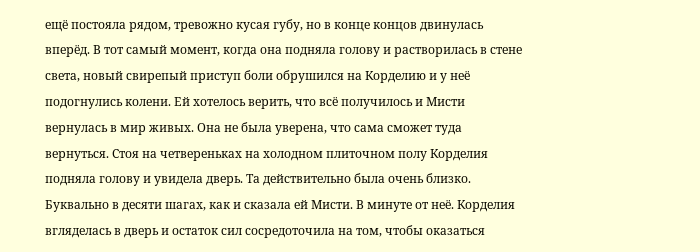ещё постояла рядом, тревожно кусая губу, но в конце концов двинулась вперёд. В тот самый момент, когда она подняла голову и растворилась в стене света, новый свирепый приступ боли обрушился на Корделию и у неё подогнулись колени. Ей хотелось верить, что всё получилось и Мисти вернулась в мир живых. Она не была уверена, что сама сможет туда вернуться. Стоя на четвереньках на холодном плиточном полу Корделия подняла голову и увидела дверь. Та действительно была очень близко. Буквально в десяти шагах, как и сказала ей Мисти. В минуте от неё. Корделия вгляделась в дверь и остаток сил сосредоточила на том, чтобы оказаться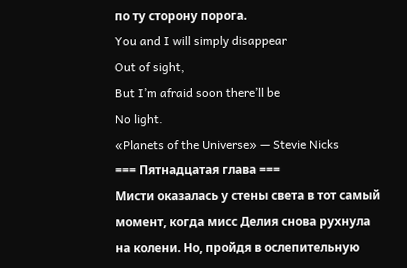по ту сторону порога.
You and I will simply disappear
Out of sight,
But I’m afraid soon there’ll be
No light.
«Planets of the Universe» — Stevie Nicks
=== Пятнадцатая глава ===
Мисти оказалась у стены света в тот самый момент, когда мисс Делия снова рухнула на колени. Но, пройдя в ослепительную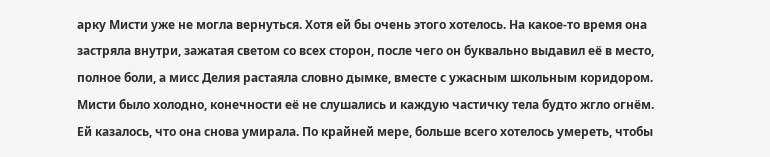арку Мисти уже не могла вернуться. Хотя ей бы очень этого хотелось. На какое-то время она застряла внутри, зажатая светом со всех сторон, после чего он буквально выдавил её в место, полное боли, а мисс Делия растаяла словно дымке, вместе с ужасным школьным коридором. Мисти было холодно, конечности её не слушались и каждую частичку тела будто жгло огнём. Ей казалось, что она снова умирала. По крайней мере, больше всего хотелось умереть, чтобы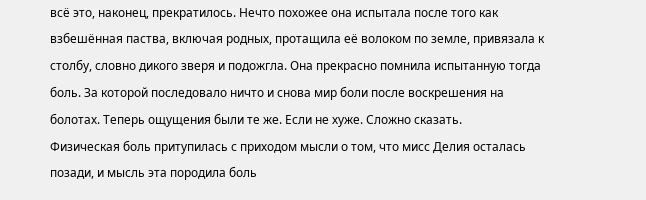всё это, наконец, прекратилось. Нечто похожее она испытала после того как взбешённая паства, включая родных, протащила её волоком по земле, привязала к столбу, словно дикого зверя и подожгла. Она прекрасно помнила испытанную тогда боль. За которой последовало ничто и снова мир боли после воскрешения на болотах. Теперь ощущения были те же. Если не хуже. Сложно сказать.
Физическая боль притупилась с приходом мысли о том, что мисс Делия осталась позади, и мысль эта породила боль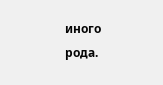иного рода.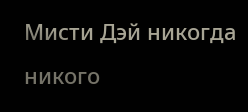Мисти Дэй никогда никого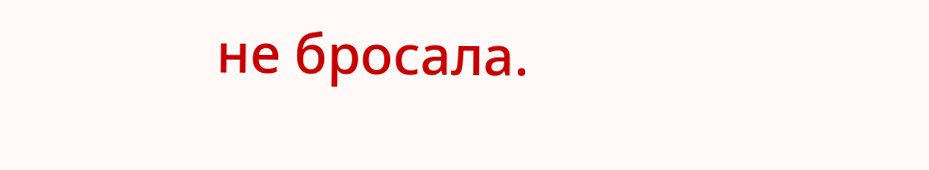не бросала.